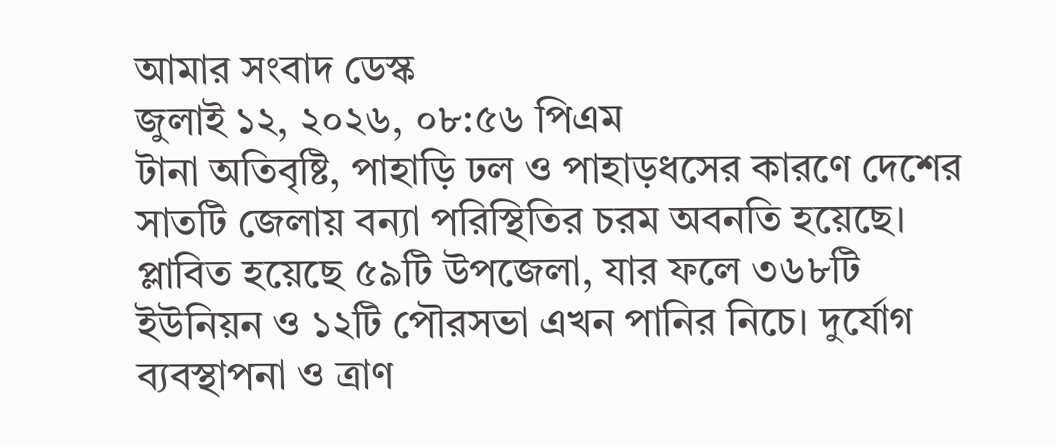আমার সংবাদ ডেস্ক
জুলাই ১২, ২০২৬, ০৮:৫৬ পিএম
টানা অতিবৃষ্টি, পাহাড়ি ঢল ও পাহাড়ধসের কারণে দেশের সাতটি জেলায় বন্যা পরিস্থিতির চরম অবনতি হয়েছে। প্লাবিত হয়েছে ৫৯টি উপজেলা, যার ফলে ৩৬৮টি ইউনিয়ন ও ১২টি পৌরসভা এখন পানির নিচে। দুর্যোগ ব্যবস্থাপনা ও ত্রাণ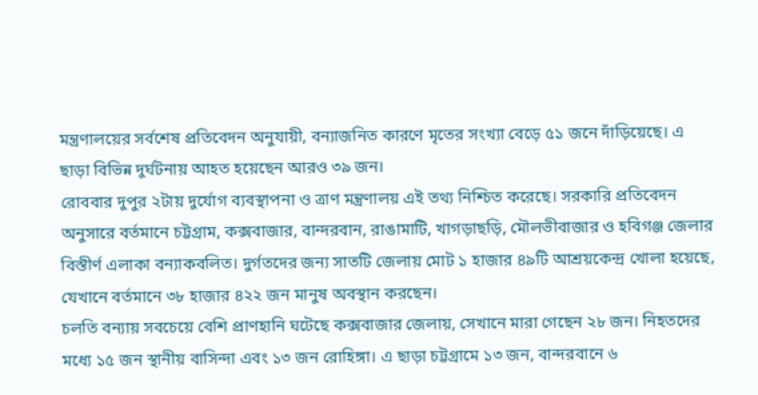মন্ত্রণালয়ের সর্বশেষ প্রতিবেদন অনুযায়ী, বন্যাজনিত কারণে মৃতের সংখ্যা বেড়ে ৫১ জনে দাঁড়িয়েছে। এ ছাড়া বিভিন্ন দুর্ঘটনায় আহত হয়েছেন আরও ৩৯ জন।
রোববার দুপুর ২টায় দুর্যোগ ব্যবস্থাপনা ও ত্রাণ মন্ত্রণালয় এই তথ্য নিশ্চিত করেছে। সরকারি প্রতিবেদন অনুসারে বর্তমানে চট্টগ্রাম, কক্সবাজার, বান্দরবান, রাঙামাটি, খাগড়াছড়ি, মৌলভীবাজার ও হবিগঞ্জ জেলার বিস্তীর্ণ এলাকা বন্যাকবলিত। দুর্গতদের জন্য সাতটি জেলায় মোট ১ হাজার ৪৯টি আশ্রয়কেন্দ্র খোলা হয়েছে, যেখানে বর্তমানে ৩৮ হাজার ৪২২ জন মানুষ অবস্থান করছেন।
চলতি বন্যায় সবচেয়ে বেশি প্রাণহানি ঘটেছে কক্সবাজার জেলায়, সেখানে মারা গেছেন ২৮ জন। নিহতদের মধ্যে ১৫ জন স্থানীয় বাসিন্দা এবং ১৩ জন রোহিঙ্গা। এ ছাড়া চট্টগ্রামে ১৩ জন, বান্দরবানে ৬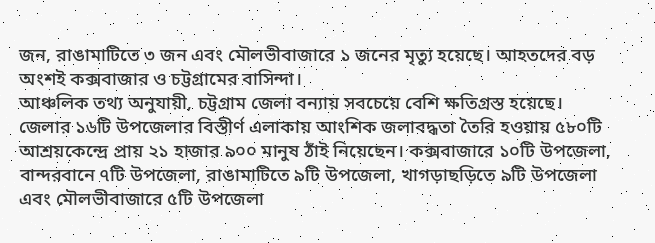জন, রাঙামাটিতে ৩ জন এবং মৌলভীবাজারে ১ জনের মৃত্যু হয়েছে। আহতদের বড় অংশই কক্সবাজার ও চট্টগ্রামের বাসিন্দা।
আঞ্চলিক তথ্য অনুযায়ী, চট্টগ্রাম জেলা বন্যায় সবচেয়ে বেশি ক্ষতিগ্রস্ত হয়েছে। জেলার ১৬টি উপজেলার বিস্তীর্ণ এলাকায় আংশিক জলাবদ্ধতা তৈরি হওয়ায় ৫৮০টি আশ্রয়কেন্দ্রে প্রায় ২১ হাজার ৯০০ মানুষ ঠাঁই নিয়েছেন। কক্সবাজারে ১০টি উপজেলা, বান্দরবানে ৭টি উপজেলা, রাঙামাটিতে ৯টি উপজেলা, খাগড়াছড়িতে ৯টি উপজেলা এবং মৌলভীবাজারে ৫টি উপজেলা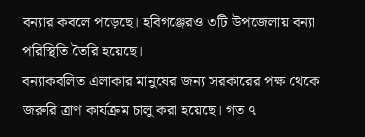বন্যার কবলে পড়েছে। হবিগঞ্জেরও ৩টি উপজেলায় বন্যা পরিস্থিতি তৈরি হয়েছে।
বন্যাকবলিত এলাকার মানুষের জন্য সরকারের পক্ষ থেকে জরুরি ত্রাণ কার্যক্রম চালু করা হয়েছে। গত ৭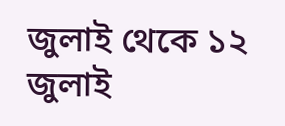জুলাই থেকে ১২ জুলাই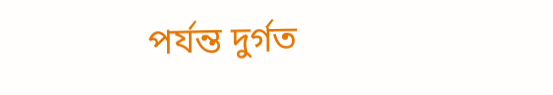পর্যন্ত দুর্গত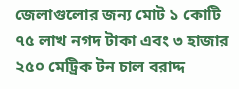জেলাগুলোর জন্য মোট ১ কোটি ৭৫ লাখ নগদ টাকা এবং ৩ হাজার ২৫০ মেট্রিক টন চাল বরাদ্দ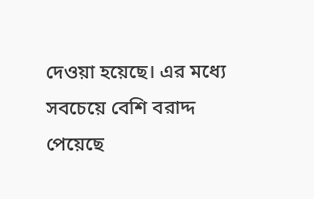দেওয়া হয়েছে। এর মধ্যে সবচেয়ে বেশি বরাদ্দ পেয়েছে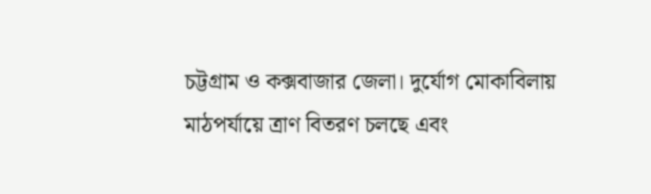চট্টগ্রাম ও কক্সবাজার জেলা। দুর্যোগ মোকাবিলায় মাঠপর্যায়ে ত্রাণ বিতরণ চলছে এবং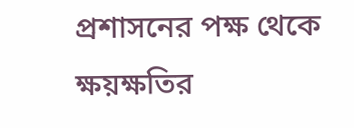প্রশাসনের পক্ষ থেকে ক্ষয়ক্ষতির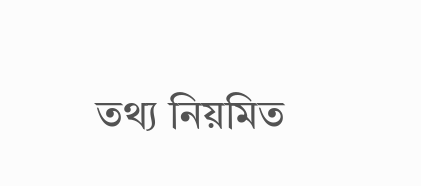তথ্য নিয়মিত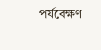পর্যবেক্ষণ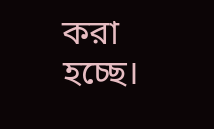করা হচ্ছে।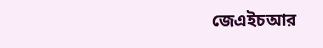জেএইচআর